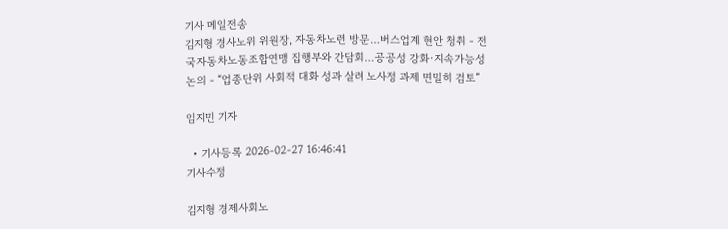기사 메일전송
김지형 경사노위 위원장, 자동차노련 방문…버스업계 현안 청취 - 전국자동차노동조합연맹 집행부와 간담회…공공성 강화·지속가능성 논의 - “업종단위 사회적 대화 성과 살려 노사정 과제 면밀히 검토”

임지민 기자

  • 기사등록 2026-02-27 16:46:41
기사수정

김지형 경제사회노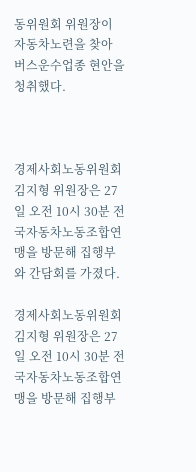동위원회 위원장이 자동차노련을 찾아 버스운수업종 현안을 청취했다.



경제사회노동위원회 김지형 위원장은 27일 오전 10시 30분 전국자동차노동조합연맹을 방문해 집행부와 간담회를 가졌다.

경제사회노동위원회 김지형 위원장은 27일 오전 10시 30분 전국자동차노동조합연맹을 방문해 집행부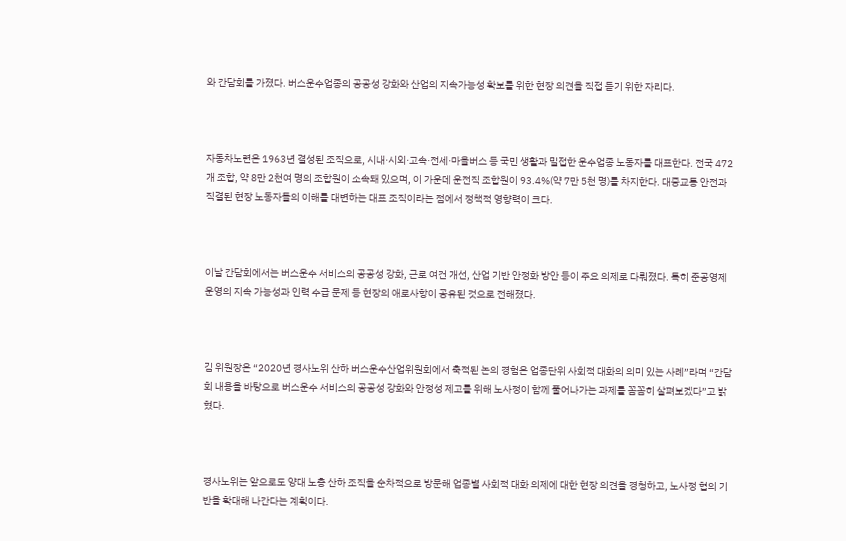와 간담회를 가졌다. 버스운수업종의 공공성 강화와 산업의 지속가능성 확보를 위한 현장 의견을 직접 듣기 위한 자리다.



자동차노련은 1963년 결성된 조직으로, 시내·시외·고속·전세·마을버스 등 국민 생활과 밀접한 운수업종 노동자를 대표한다. 전국 472개 조합, 약 8만 2천여 명의 조합원이 소속돼 있으며, 이 가운데 운전직 조합원이 93.4%(약 7만 5천 명)를 차지한다. 대중교통 안전과 직결된 현장 노동자들의 이해를 대변하는 대표 조직이라는 점에서 정책적 영향력이 크다.



이날 간담회에서는 버스운수 서비스의 공공성 강화, 근로 여건 개선, 산업 기반 안정화 방안 등이 주요 의제로 다뤄졌다. 특히 준공영제 운영의 지속 가능성과 인력 수급 문제 등 현장의 애로사항이 공유된 것으로 전해졌다.



김 위원장은 “2020년 경사노위 산하 버스운수산업위원회에서 축적된 논의 경험은 업종단위 사회적 대화의 의미 있는 사례”라며 “간담회 내용을 바탕으로 버스운수 서비스의 공공성 강화와 안정성 제고를 위해 노사정이 함께 풀어나가는 과제를 꼼꼼히 살펴보겠다”고 밝혔다.



경사노위는 앞으로도 양대 노총 산하 조직을 순차적으로 방문해 업종별 사회적 대화 의제에 대한 현장 의견을 경청하고, 노사정 협의 기반을 확대해 나간다는 계획이다.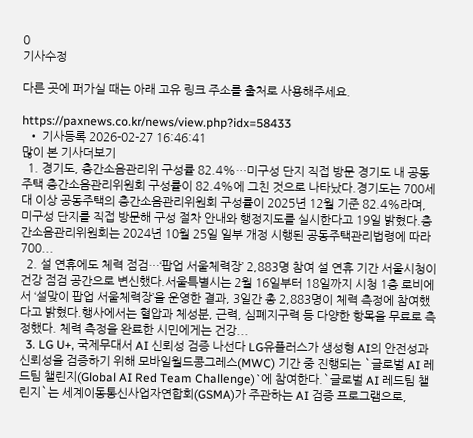0
기사수정

다른 곳에 퍼가실 때는 아래 고유 링크 주소를 출처로 사용해주세요.

https://paxnews.co.kr/news/view.php?idx=58433
  • 기사등록 2026-02-27 16:46:41
많이 본 기사더보기
  1. 경기도, 층간소음관리위 구성률 82.4%…미구성 단지 직접 방문 경기도 내 공동주택 층간소음관리위원회 구성률이 82.4%에 그친 것으로 나타났다.경기도는 700세대 이상 공동주택의 층간소음관리위원회 구성률이 2025년 12월 기준 82.4%라며, 미구성 단지를 직접 방문해 구성 절차 안내와 행정지도를 실시한다고 19일 밝혔다.층간소음관리위원회는 2024년 10월 25일 일부 개정 시행된 공동주택관리법령에 따라 700...
  2. 설 연휴에도 체력 점검…‘팝업 서울체력장’ 2,883명 참여 설 연휴 기간 서울시청이 건강 점검 공간으로 변신했다.서울특별시는 2월 16일부터 18일까지 시청 1층 로비에서 ‘설맞이 팝업 서울체력장’을 운영한 결과, 3일간 총 2,883명이 체력 측정에 참여했다고 밝혔다.행사에서는 혈압과 체성분, 근력, 심폐지구력 등 다양한 항목을 무료로 측정했다. 체력 측정을 완료한 시민에게는 건강...
  3. LG U+, 국제무대서 AI 신뢰성 검증 나선다 LG유플러스가 생성형 AI의 안전성과 신뢰성을 검증하기 위해 모바일월드콩그레스(MWC) 기간 중 진행되는 `글로벌 AI 레드팀 챌린지(Global AI Red Team Challenge)`에 참여한다.`글로벌 AI 레드팀 챌린지`는 세계이동통신사업자연합회(GSMA)가 주관하는 AI 검증 프로그램으로,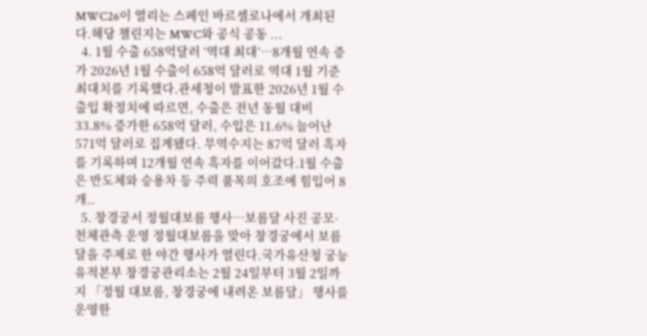MWC26이 열리는 스페인 바르셀로나에서 개최된다.해당 챌린지는 MWC와 공식 공동 ...
  4. 1월 수출 658억달러 ‘역대 최대’…8개월 연속 증가 2026년 1월 수출이 658억 달러로 역대 1월 기준 최대치를 기록했다.관세청이 발표한 2026년 1월 수출입 확정치에 따르면, 수출은 전년 동월 대비 33.8% 증가한 658억 달러, 수입은 11.6% 늘어난 571억 달러로 집계됐다. 무역수지는 87억 달러 흑자를 기록하며 12개월 연속 흑자를 이어갔다.1월 수출은 반도체와 승용차 등 주력 품목의 호조에 힘입어 8개..
  5. 창경궁서 정월대보름 행사…보름달 사진 공모·천체관측 운영 정월대보름을 맞아 창경궁에서 보름달을 주제로 한 야간 행사가 열린다.국가유산청 궁능유적본부 창경궁관리소는 2월 24일부터 3월 2일까지 「정월 대보름, 창경궁에 내려온 보름달」 행사를 운영한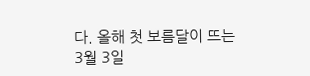다. 올해 첫 보름달이 뜨는 3월 3일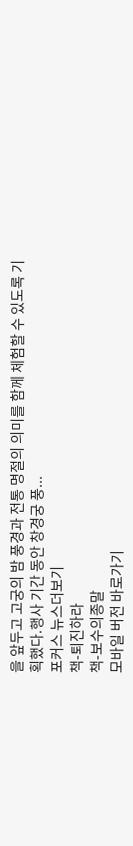을 앞두고 고궁의 밤 풍경과 전통 명절의 의미를 함께 체험할 수 있도록 기획했다.행사 기간 동안 창경궁 풍...
포커스 뉴스더보기
책-퇴진하라
책-보수의종말
모바일 버전 바로가기